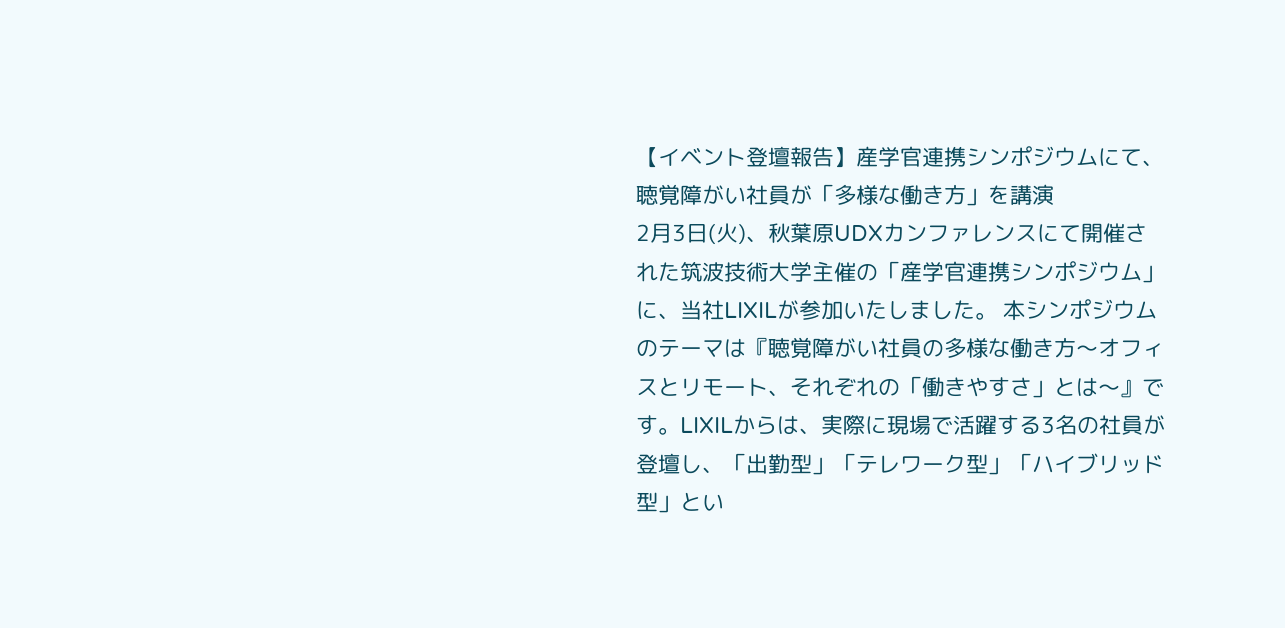【イベント登壇報告】産学官連携シンポジウムにて、聴覚障がい社員が「多様な働き方」を講演
2月3日(火)、秋葉原UDXカンファレンスにて開催された筑波技術大学主催の「産学官連携シンポジウム」に、当社LIXILが参加いたしました。 本シンポジウムのテーマは『聴覚障がい社員の多様な働き方〜オフィスとリモート、それぞれの「働きやすさ」とは〜』です。LIXILからは、実際に現場で活躍する3名の社員が登壇し、「出勤型」「テレワーク型」「ハイブリッド型」とい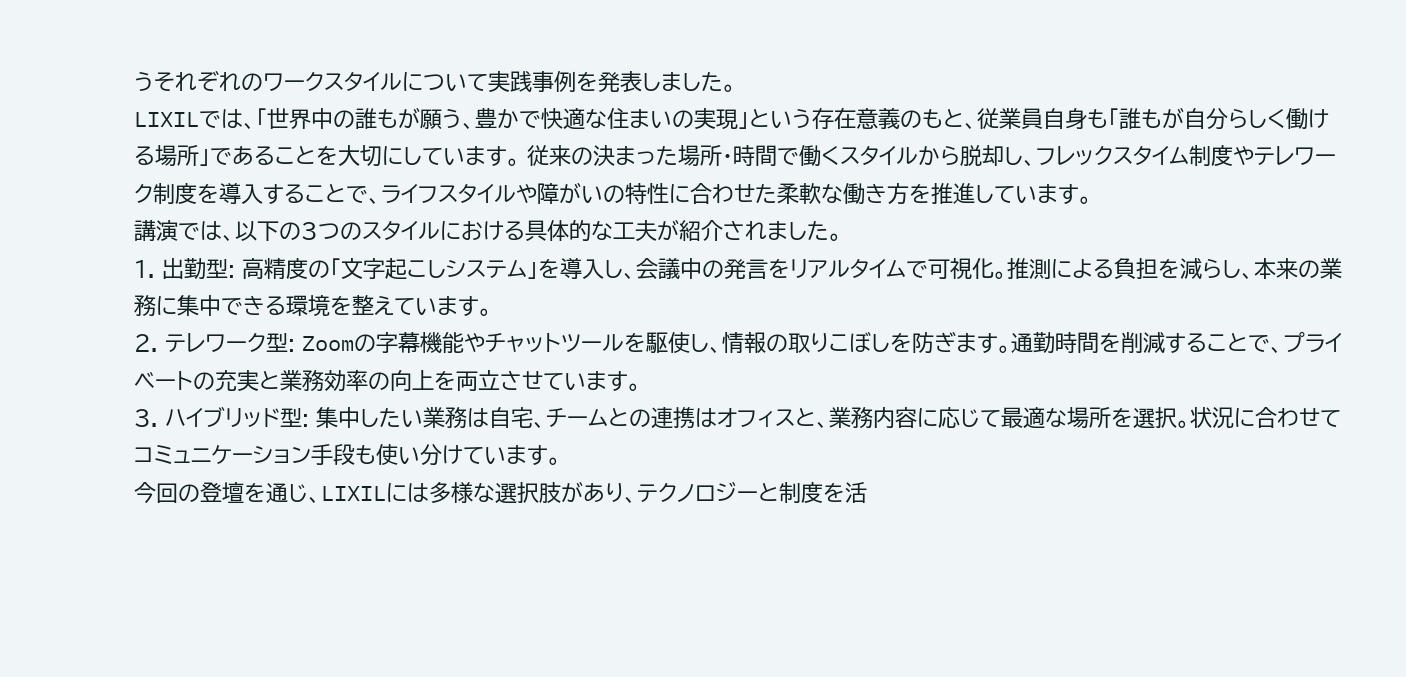うそれぞれのワークスタイルについて実践事例を発表しました。
LIXILでは、「世界中の誰もが願う、豊かで快適な住まいの実現」という存在意義のもと、従業員自身も「誰もが自分らしく働ける場所」であることを大切にしています。 従来の決まった場所・時間で働くスタイルから脱却し、フレックスタイム制度やテレワーク制度を導入することで、ライフスタイルや障がいの特性に合わせた柔軟な働き方を推進しています。
講演では、以下の3つのスタイルにおける具体的な工夫が紹介されました。
1. 出勤型: 高精度の「文字起こしシステム」を導入し、会議中の発言をリアルタイムで可視化。推測による負担を減らし、本来の業務に集中できる環境を整えています。
2. テレワーク型: Zoomの字幕機能やチャットツールを駆使し、情報の取りこぼしを防ぎます。通勤時間を削減することで、プライベートの充実と業務効率の向上を両立させています。
3. ハイブリッド型: 集中したい業務は自宅、チームとの連携はオフィスと、業務内容に応じて最適な場所を選択。状況に合わせてコミュニケーション手段も使い分けています。
今回の登壇を通じ、LIXILには多様な選択肢があり、テクノロジーと制度を活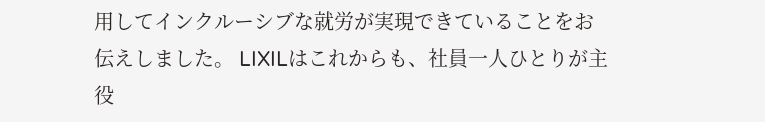用してインクルーシブな就労が実現できていることをお伝えしました。 LIXILはこれからも、社員一人ひとりが主役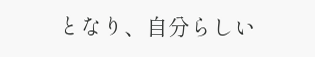となり、自分らしい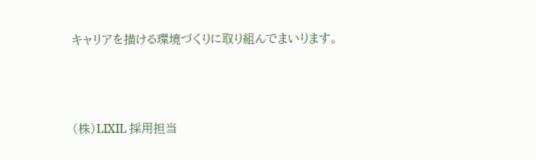キャリアを描ける環境づくりに取り組んでまいります。



(株)LIXIL 採用担当